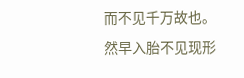而不见千万故也。然早入胎不见现形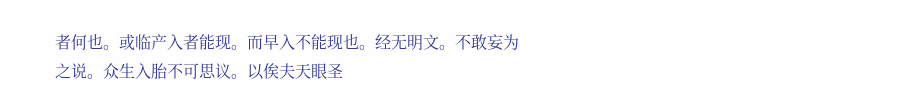者何也。或临产入者能现。而早入不能现也。经无明文。不敢妄为之说。众生入胎不可思议。以俟夫天眼圣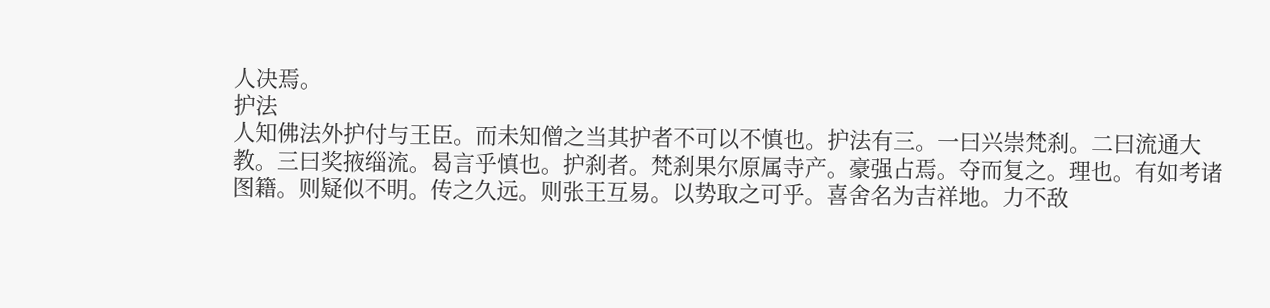人决焉。
护法
人知佛法外护付与王臣。而未知僧之当其护者不可以不慎也。护法有三。一曰兴崇梵刹。二曰流通大教。三曰奖掖缁流。曷言乎慎也。护刹者。梵刹果尔原属寺产。豪强占焉。夺而复之。理也。有如考诸图籍。则疑似不明。传之久远。则张王互易。以势取之可乎。喜舍名为吉祥地。力不敌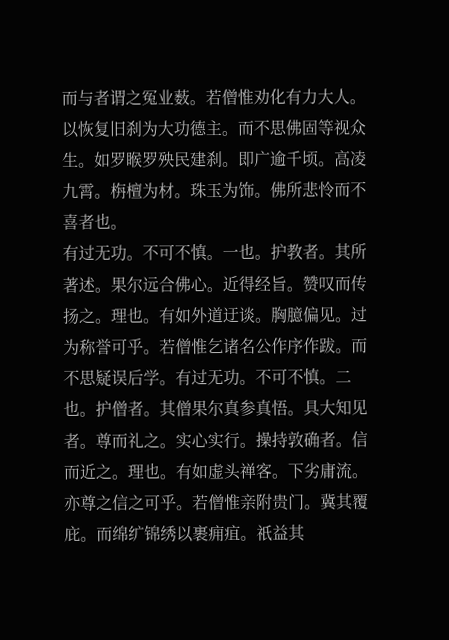而与者谓之冤业薮。若僧惟劝化有力大人。以恢复旧刹为大功德主。而不思佛固等视众生。如罗睺罗殃民建刹。即广逾千顷。高凌九霄。栴檀为材。珠玉为饰。佛所悲怜而不喜者也。
有过无功。不可不慎。一也。护教者。其所著述。果尔远合佛心。近得经旨。赞叹而传扬之。理也。有如外道迂谈。胸臆偏见。过为称誉可乎。若僧惟乞诸名公作序作跋。而不思疑误后学。有过无功。不可不慎。二也。护僧者。其僧果尔真参真悟。具大知见者。尊而礼之。实心实行。操持敦确者。信而近之。理也。有如虚头禅客。下劣庸流。亦尊之信之可乎。若僧惟亲附贵门。冀其覆庇。而绵纩锦绣以裹痈疽。祇益其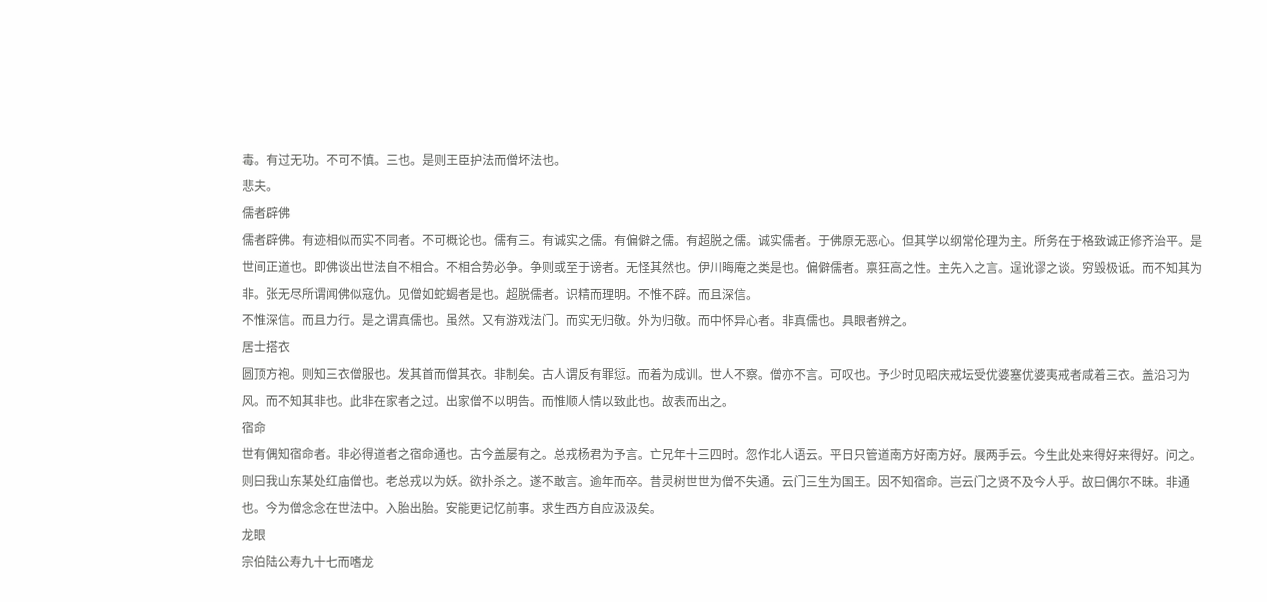毒。有过无功。不可不慎。三也。是则王臣护法而僧坏法也。
悲夫。
儒者辟佛
儒者辟佛。有迹相似而实不同者。不可概论也。儒有三。有诚实之儒。有偏僻之儒。有超脱之儒。诚实儒者。于佛原无恶心。但其学以纲常伦理为主。所务在于格致诚正修齐治平。是世间正道也。即佛谈出世法自不相合。不相合势必争。争则或至于谤者。无怪其然也。伊川晦庵之类是也。偏僻儒者。禀狂高之性。主先入之言。逞讹谬之谈。穷毁极诋。而不知其为非。张无尽所谓闻佛似寇仇。见僧如蛇蝎者是也。超脱儒者。识精而理明。不惟不辟。而且深信。
不惟深信。而且力行。是之谓真儒也。虽然。又有游戏法门。而实无归敬。外为归敬。而中怀异心者。非真儒也。具眼者辨之。
居士搭衣
圆顶方袍。则知三衣僧服也。发其首而僧其衣。非制矣。古人谓反有罪愆。而着为成训。世人不察。僧亦不言。可叹也。予少时见昭庆戒坛受优婆塞优婆夷戒者咸着三衣。盖沿习为风。而不知其非也。此非在家者之过。出家僧不以明告。而惟顺人情以致此也。故表而出之。
宿命
世有偶知宿命者。非必得道者之宿命通也。古今盖屡有之。总戎杨君为予言。亡兄年十三四时。忽作北人语云。平日只管道南方好南方好。展两手云。今生此处来得好来得好。问之。则曰我山东某处红庙僧也。老总戎以为妖。欲扑杀之。遂不敢言。逾年而卒。昔灵树世世为僧不失通。云门三生为国王。因不知宿命。岂云门之贤不及今人乎。故曰偶尔不昧。非通也。今为僧念念在世法中。入胎出胎。安能更记忆前事。求生西方自应汲汲矣。
龙眼
宗伯陆公寿九十七而嗜龙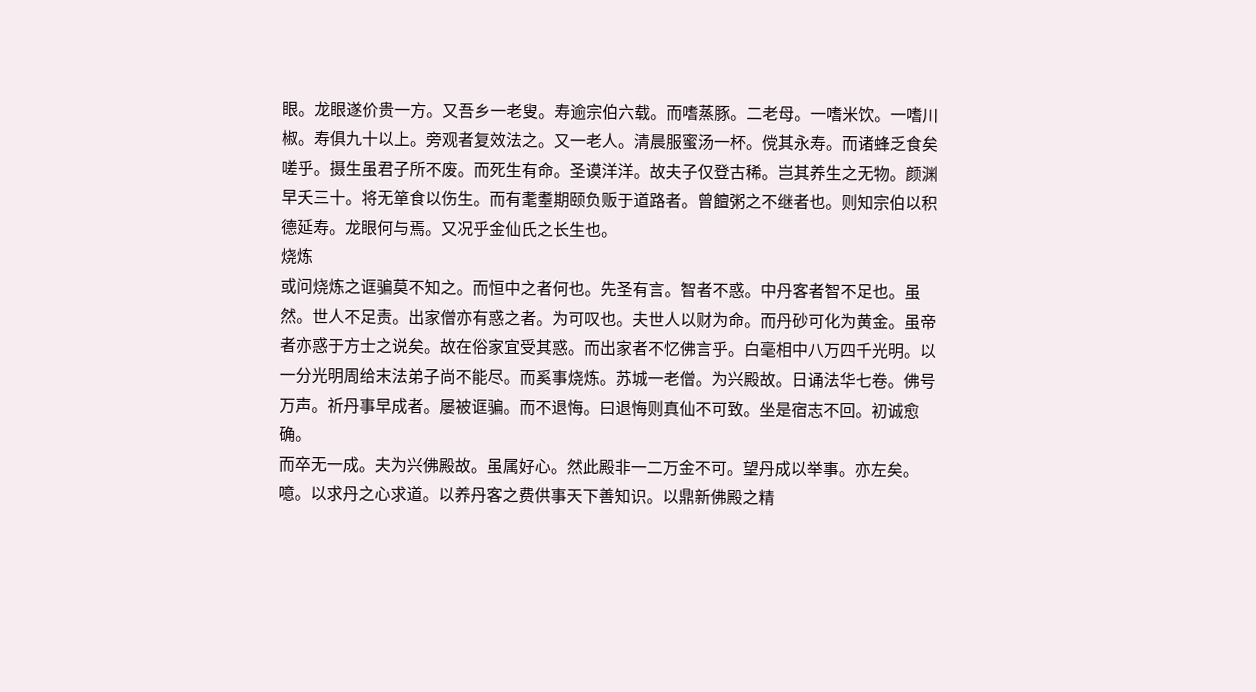眼。龙眼遂价贵一方。又吾乡一老叟。寿逾宗伯六载。而嗜蒸豚。二老母。一嗜米饮。一嗜川椒。寿俱九十以上。旁观者复效法之。又一老人。清晨服蜜汤一杯。傥其永寿。而诸蜂乏食矣嗟乎。摄生虽君子所不废。而死生有命。圣谟洋洋。故夫子仅登古稀。岂其养生之无物。颜渊早夭三十。将无箪食以伤生。而有耄耋期颐负贩于道路者。曾饘粥之不继者也。则知宗伯以积德延寿。龙眼何与焉。又况乎金仙氏之长生也。
烧炼
或问烧炼之诓骗莫不知之。而恒中之者何也。先圣有言。智者不惑。中丹客者智不足也。虽然。世人不足责。出家僧亦有惑之者。为可叹也。夫世人以财为命。而丹砂可化为黄金。虽帝者亦惑于方士之说矣。故在俗家宜受其惑。而出家者不忆佛言乎。白毫相中八万四千光明。以一分光明周给末法弟子尚不能尽。而奚事烧炼。苏城一老僧。为兴殿故。日诵法华七卷。佛号万声。祈丹事早成者。屡被诓骗。而不退悔。曰退悔则真仙不可致。坐是宿志不回。初诚愈确。
而卒无一成。夫为兴佛殿故。虽属好心。然此殿非一二万金不可。望丹成以举事。亦左矣。噫。以求丹之心求道。以养丹客之费供事天下善知识。以鼎新佛殿之精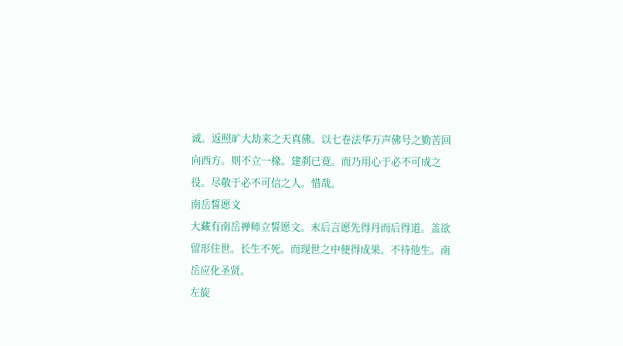诚。返照旷大劫来之天真佛。以七卷法华万声佛号之勤苦回向西方。则不立一椽。建刹已竟。而乃用心于必不可成之役。尽敬于必不可信之人。惜哉。
南岳誓愿文
大藏有南岳禅师立誓愿文。末后言愿先得丹而后得道。盖欲留形住世。长生不死。而现世之中便得成果。不待他生。南岳应化圣贤。
左旋